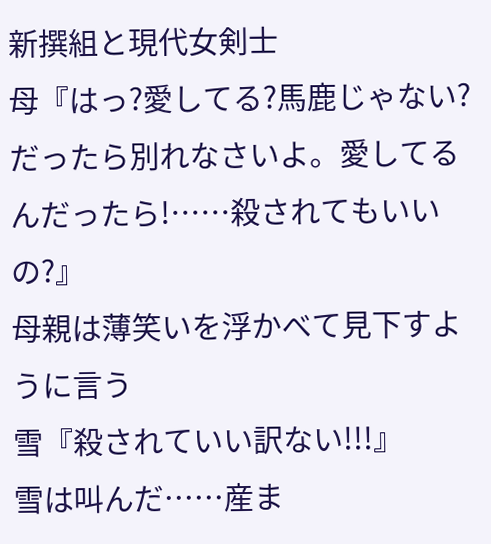新撰組と現代女剣士
母『はっ?愛してる?馬鹿じゃない?だったら別れなさいよ。愛してるんだったら!……殺されてもいいの?』
母親は薄笑いを浮かべて見下すように言う
雪『殺されていい訳ない!!!』
雪は叫んだ……産ま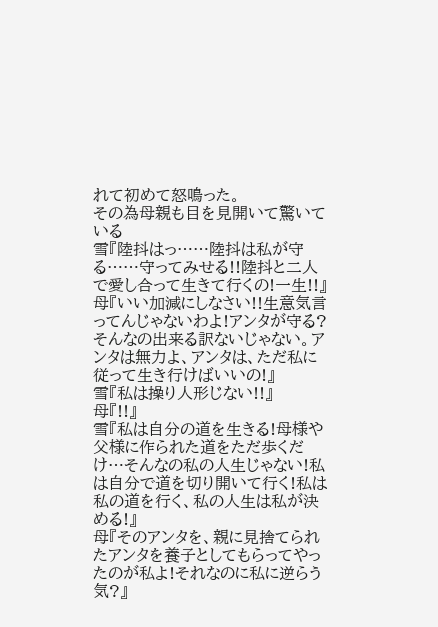れて初めて怒鳴った。
その為母親も目を見開いて驚いている
雪『陸抖はっ……陸抖は私が守る……守ってみせる!!陸抖と二人で愛し合って生きて行くの!一生!!』
母『いい加減にしなさい!!生意気言ってんじゃないわよ!アンタが守る?そんなの出来る訳ないじゃない。アンタは無力よ、アンタは、ただ私に従って生き行けばいいの!』
雪『私は操り人形じない!!』
母『!!』
雪『私は自分の道を生きる!母様や父様に作られた道をただ歩くだけ…そんなの私の人生じゃない!私は自分で道を切り開いて行く!私は私の道を行く、私の人生は私が決める!』
母『そのアンタを、親に見捨てられたアンタを養子としてもらってやったのが私よ!それなのに私に逆らう気?』